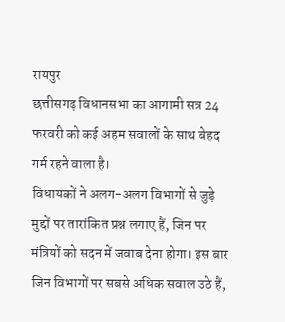रायपुर
छत्तीसगढ़ विधानसभा का आगामी सत्र 24 फरवरी को कई अहम सवालों के साथ बेहद गर्म रहने वाला है।
विधायकों ने अलग-अलग विभागों से जुड़े मुद्दों पर तारांकित प्रश्न लगाए हैं, जिन पर मंत्रियों को सदन में जवाब देना होगा। इस बार जिन विभागों पर सबसे अधिक सवाल उठे हैं,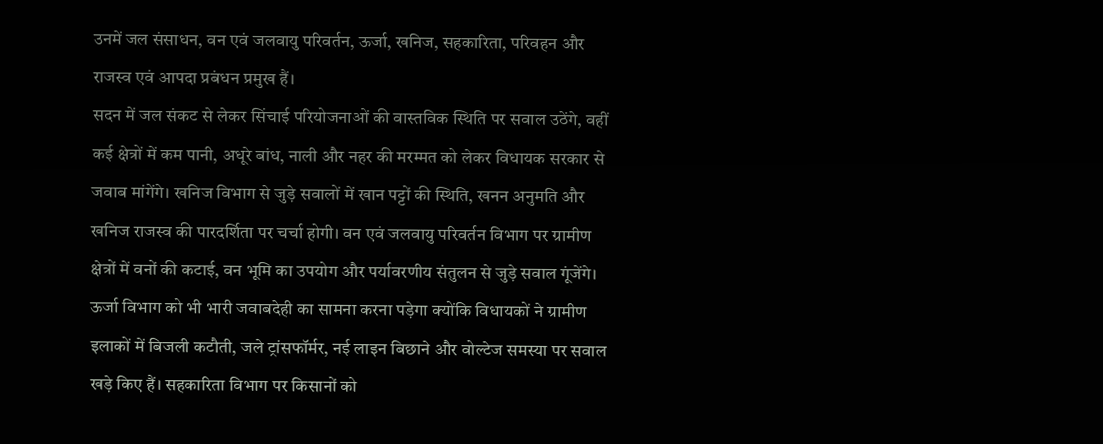उनमें जल संसाधन, वन एवं जलवायु परिवर्तन, ऊर्जा, खनिज, सहकारिता, परिवहन और राजस्व एवं आपदा प्रबंधन प्रमुख हैं।
सदन में जल संकट से लेकर सिंचाई परियोजनाओं की वास्तविक स्थिति पर सवाल उठेंगे, वहीं कई क्षेत्रों में कम पानी, अधूरे बांध, नाली और नहर की मरम्मत को लेकर विधायक सरकार से जवाब मांगेंगे। खनिज विभाग से जुड़े सवालों में खान पट्टों की स्थिति, खनन अनुमति और खनिज राजस्व की पारदर्शिता पर चर्चा होगी। वन एवं जलवायु परिवर्तन विभाग पर ग्रामीण क्षेत्रों में वनों की कटाई, वन भूमि का उपयोग और पर्यावरणीय संतुलन से जुड़े सवाल गूंजेंगे।
ऊर्जा विभाग को भी भारी जवाबदेही का सामना करना पड़ेगा क्योंकि विधायकों ने ग्रामीण इलाकों में बिजली कटौती, जले ट्रांसफॉर्मर, नई लाइन बिछाने और वोल्टेज समस्या पर सवाल खड़े किए हैं। सहकारिता विभाग पर किसानों को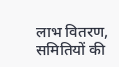लाभ वितरण, समितियों की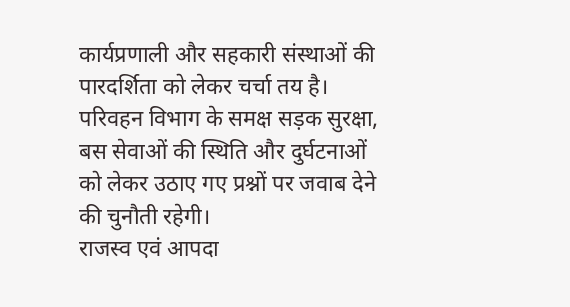कार्यप्रणाली और सहकारी संस्थाओं की पारदर्शिता को लेकर चर्चा तय है। परिवहन विभाग के समक्ष सड़क सुरक्षा, बस सेवाओं की स्थिति और दुर्घटनाओं को लेकर उठाए गए प्रश्नों पर जवाब देने की चुनौती रहेगी।
राजस्व एवं आपदा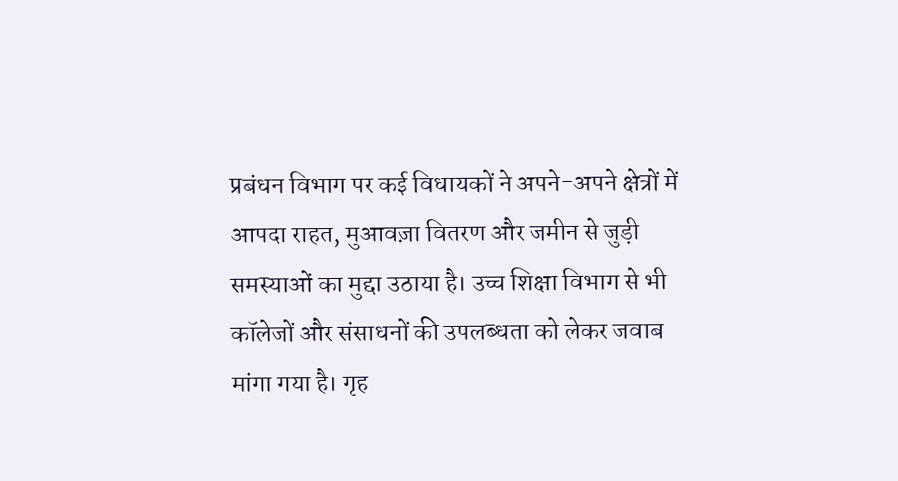प्रबंधन विभाग पर कई विधायकों ने अपने-अपने क्षेत्रों में आपदा राहत, मुआवज़ा वितरण और जमीन से जुड़ी समस्याओं का मुद्दा उठाया है। उच्च शिक्षा विभाग से भी कॉलेजों और संसाधनों की उपलब्धता को लेकर जवाब मांगा गया है। गृह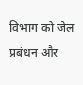विभाग को जेल प्रबंधन और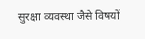सुरक्षा व्यवस्था जैसे विषयों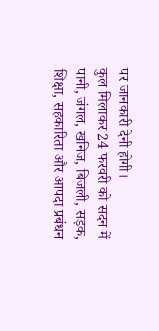पर जानकारी देनी होगी।
कुल मिलाकर 24 फरवरी को सदन में पानी, जंगल, खनिज, बिजली, सड़क, शिक्षा, सहकारिता और आपदा प्रबंधन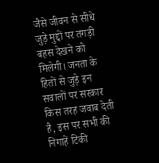जैसे जीवन से सीधे जुड़े मुद्दों पर तगड़ी बहस देखने को मिलेगी। जनता के हितों से जुड़े इन सवालों पर सरकार किस तरह जवाब देती है, इस पर सभी की निगाहें टिकी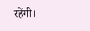रहेंगी।